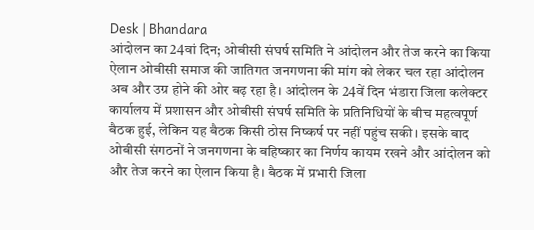Desk | Bhandara
आंदोलन का 24वां दिन; ओबीसी संघर्ष समिति ने आंदोलन और तेज करने का किया ऐलान ओबीसी समाज की जातिगत जनगणना की मांग को लेकर चल रहा आंदोलन अब और उग्र होने की ओर बढ़ रहा है। आंदोलन के 24वें दिन भंडारा जिला कलेक्टर कार्यालय में प्रशासन और ओबीसी संघर्ष समिति के प्रतिनिधियों के बीच महत्वपूर्ण बैठक हुई, लेकिन यह बैठक किसी ठोस निष्कर्ष पर नहीं पहुंच सकी। इसके बाद ओबीसी संगठनों ने जनगणना के बहिष्कार का निर्णय कायम रखने और आंदोलन को और तेज करने का ऐलान किया है। बैठक में प्रभारी जिला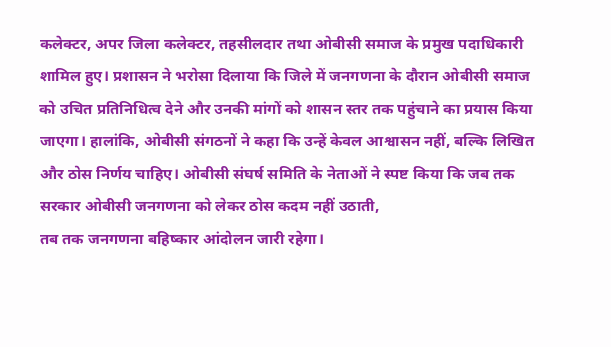कलेक्टर, अपर जिला कलेक्टर, तहसीलदार तथा ओबीसी समाज के प्रमुख पदाधिकारी शामिल हुए। प्रशासन ने भरोसा दिलाया कि जिले में जनगणना के दौरान ओबीसी समाज को उचित प्रतिनिधित्व देने और उनकी मांगों को शासन स्तर तक पहुंचाने का प्रयास किया जाएगा। हालांकि, ओबीसी संगठनों ने कहा कि उन्हें केवल आश्वासन नहीं, बल्कि लिखित और ठोस निर्णय चाहिए। ओबीसी संघर्ष समिति के नेताओं ने स्पष्ट किया कि जब तक सरकार ओबीसी जनगणना को लेकर ठोस कदम नहीं उठाती,
तब तक जनगणना बहिष्कार आंदोलन जारी रहेगा।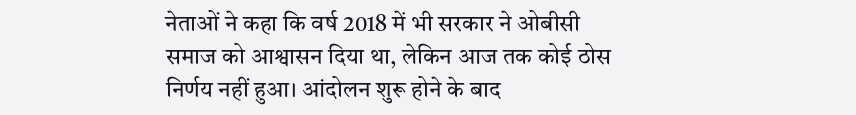नेताओं ने कहा कि वर्ष 2018 में भी सरकार ने ओबीसी समाज को आश्वासन दिया था, लेकिन आज तक कोई ठोस निर्णय नहीं हुआ। आंदोलन शुरू होने के बाद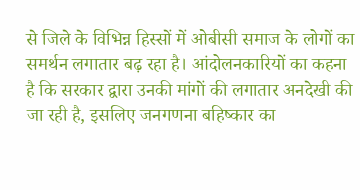से जिले के विभिन्न हिस्सों में ओबीसी समाज के लोगों का समर्थन लगातार बढ़ रहा है। आंदोलनकारियों का कहना है कि सरकार द्वारा उनकी मांगों की लगातार अनदेखी की जा रही है, इसलिए जनगणना बहिष्कार का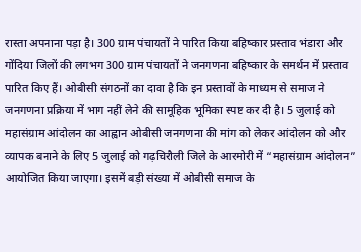रास्ता अपनाना पड़ा है। 300 ग्राम पंचायतों ने पारित किया बहिष्कार प्रस्ताव भंडारा और गोंदिया जिलों की लगभग 300 ग्राम पंचायतों ने जनगणना बहिष्कार के समर्थन में प्रस्ताव पारित किए हैं। ओबीसी संगठनों का दावा है कि इन प्रस्तावों के माध्यम से समाज ने जनगणना प्रक्रिया में भाग नहीं लेने की सामूहिक भूमिका स्पष्ट कर दी है। 5 जुलाई को महासंग्राम आंदोलन का आह्वान ओबीसी जनगणना की मांग को लेकर आंदोलन को और व्यापक बनाने के लिए 5 जुलाई को गढ़चिरौली जिले के आरमोरी में “महासंग्राम आंदोलन” आयोजित किया जाएगा। इसमें बड़ी संख्या में ओबीसी समाज के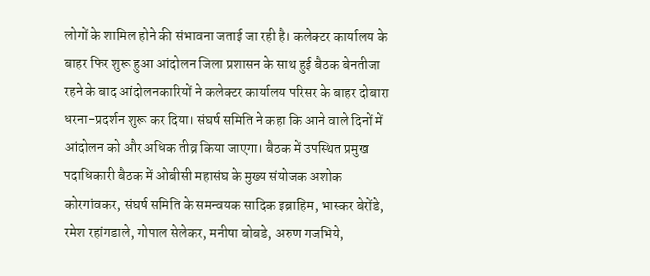लोगों के शामिल होने की संभावना जताई जा रही है। कलेक्टर कार्यालय के बाहर फिर शुरू हुआ आंदोलन जिला प्रशासन के साथ हुई बैठक बेनतीजा रहने के बाद आंदोलनकारियों ने कलेक्टर कार्यालय परिसर के बाहर दोबारा धरना-प्रदर्शन शुरू कर दिया। संघर्ष समिति ने कहा कि आने वाले दिनों में आंदोलन को और अधिक तीव्र किया जाएगा। बैठक में उपस्थित प्रमुख पदाधिकारी बैठक में ओबीसी महासंघ के मुख्य संयोजक अशोक कोरगांवकर, संघर्ष समिति के समन्वयक सादिक इब्राहिम, भास्कर बेरोंडे, रमेश रहांगडाले, गोपाल सेलेकर, मनीषा बोबडे, अरुण गजभिये,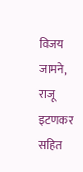विजय जामने, राजू इटणकर सहित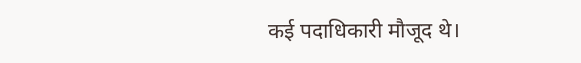कई पदाधिकारी मौजूद थे।